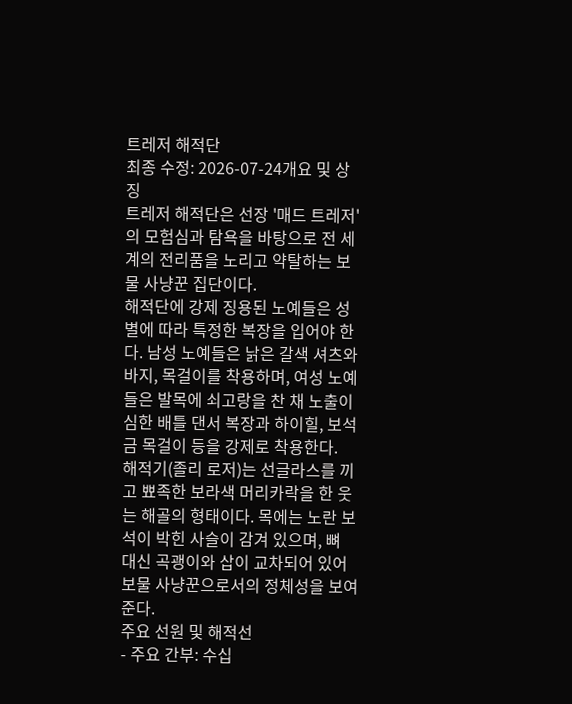트레저 해적단
최종 수정: 2026-07-24개요 및 상징
트레저 해적단은 선장 '매드 트레저'의 모험심과 탐욕을 바탕으로 전 세계의 전리품을 노리고 약탈하는 보물 사냥꾼 집단이다.
해적단에 강제 징용된 노예들은 성별에 따라 특정한 복장을 입어야 한다. 남성 노예들은 낡은 갈색 셔츠와 바지, 목걸이를 착용하며, 여성 노예들은 발목에 쇠고랑을 찬 채 노출이 심한 배틀 댄서 복장과 하이힐, 보석 금 목걸이 등을 강제로 착용한다.
해적기(졸리 로저)는 선글라스를 끼고 뾰족한 보라색 머리카락을 한 웃는 해골의 형태이다. 목에는 노란 보석이 박힌 사슬이 감겨 있으며, 뼈 대신 곡괭이와 삽이 교차되어 있어 보물 사냥꾼으로서의 정체성을 보여준다.
주요 선원 및 해적선
- 주요 간부: 수십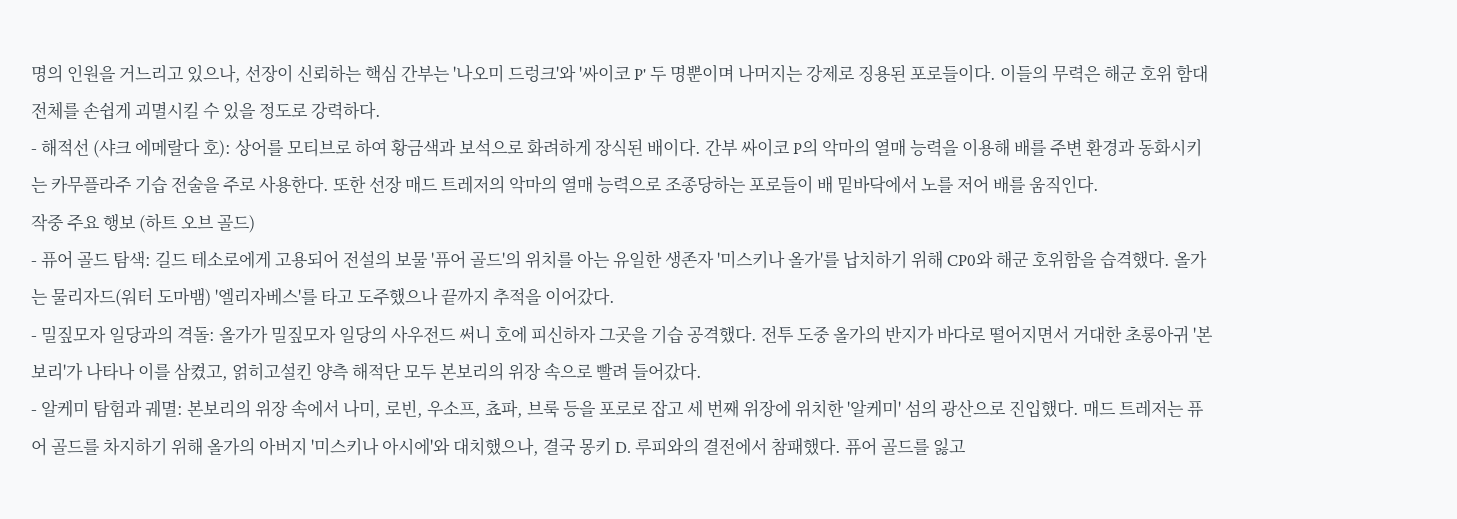명의 인원을 거느리고 있으나, 선장이 신뢰하는 핵심 간부는 '나오미 드렁크'와 '싸이코 P' 두 명뿐이며 나머지는 강제로 징용된 포로들이다. 이들의 무력은 해군 호위 함대 전체를 손쉽게 괴멸시킬 수 있을 정도로 강력하다.
- 해적선 (샤크 에메랄다 호): 상어를 모티브로 하여 황금색과 보석으로 화려하게 장식된 배이다. 간부 싸이코 P의 악마의 열매 능력을 이용해 배를 주변 환경과 동화시키는 카무플라주 기습 전술을 주로 사용한다. 또한 선장 매드 트레저의 악마의 열매 능력으로 조종당하는 포로들이 배 밑바닥에서 노를 저어 배를 움직인다.
작중 주요 행보 (하트 오브 골드)
- 퓨어 골드 탐색: 길드 테소로에게 고용되어 전설의 보물 '퓨어 골드'의 위치를 아는 유일한 생존자 '미스키나 올가'를 납치하기 위해 CP0와 해군 호위함을 습격했다. 올가는 물리자드(워터 도마뱀) '엘리자베스'를 타고 도주했으나 끝까지 추적을 이어갔다.
- 밀짚모자 일당과의 격돌: 올가가 밀짚모자 일당의 사우전드 써니 호에 피신하자 그곳을 기습 공격했다. 전투 도중 올가의 반지가 바다로 떨어지면서 거대한 초롱아귀 '본보리'가 나타나 이를 삼켰고, 얽히고설킨 양측 해적단 모두 본보리의 위장 속으로 빨려 들어갔다.
- 알케미 탐험과 궤멸: 본보리의 위장 속에서 나미, 로빈, 우소프, 쵸파, 브룩 등을 포로로 잡고 세 번째 위장에 위치한 '알케미' 섬의 광산으로 진입했다. 매드 트레저는 퓨어 골드를 차지하기 위해 올가의 아버지 '미스키나 아시에'와 대치했으나, 결국 몽키 D. 루피와의 결전에서 참패했다. 퓨어 골드를 잃고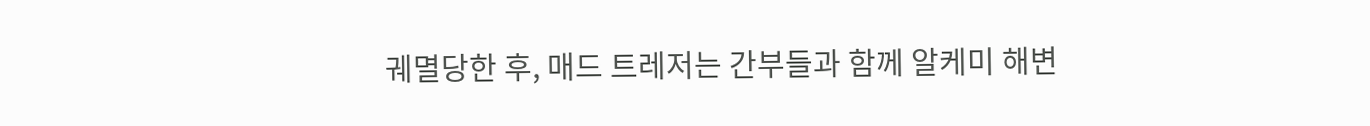궤멸당한 후, 매드 트레저는 간부들과 함께 알케미 해변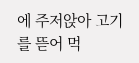에 주저앉아 고기를 뜯어 먹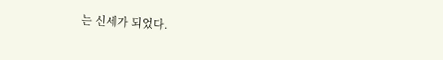는 신세가 되었다.